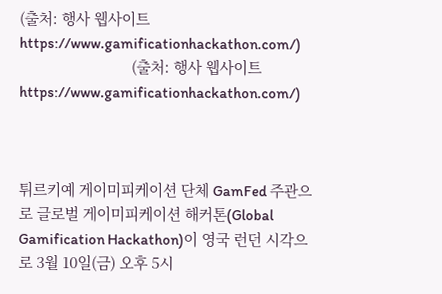(출처: 행사 웹사이트 https://www.gamificationhackathon.com/)
                            (출처: 행사 웹사이트 https://www.gamificationhackathon.com/)



튀르키예 게이미피케이션 단체 GamFed 주관으로 글로벌 게이미피케이션 해커톤(Global Gamification Hackathon)이 영국 런던 시각으로 3월 10일(금) 오후 5시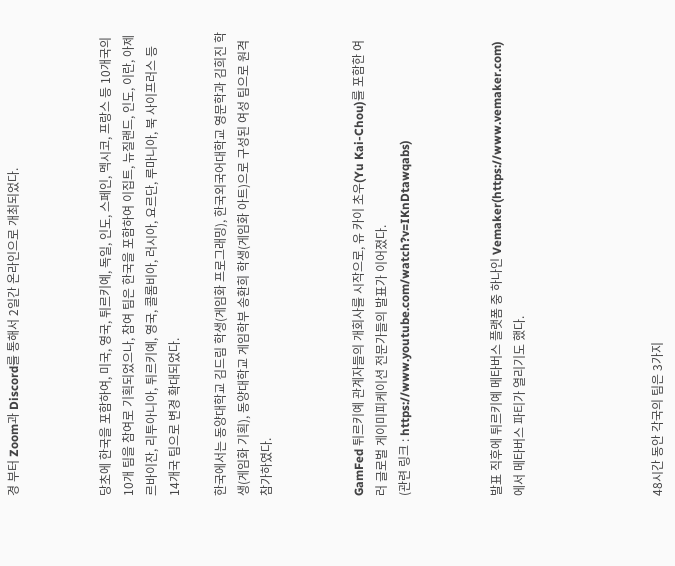경 부터 Zoom과 Discord를 통해서 2일간 온라인으로 개최되었다.



당초에 한국을 포함하여, 미국, 영국, 튀르키예, 독일, 인도, 스페인, 멕시코, 프랑스 등 10개국의 10개 팀을 참여로 기획되었으나, 참여 팀은 한국을 포함하여 이집트, 뉴질랜드, 인도, 이란, 아제르바이잔, 리투아니아, 튀르키예, 영국, 콜롬비아, 러시아, 요르단, 루마니아, 북 사이프러스 등 14개국 팀으로 변경 확대되었다.

한국에서는 동양대학교 김드림 학생(게임화 프로그래밍), 한국외국어대학교 영문학과 김희진 학생(게임화 기획), 동양대학교 게임학부 송환희 학생(게임화 아트)으로 구성된 여성 팀으로 원격 참가하였다.



GamFed 튀르키예 관계자들의 개회사를 시작으로, 유 카이 초우(Yu Kai-Chou)를 포함한 여러 글로벌 게이미피케이션 전문가들의 발표가 이어졌다.
(관련 링크 : https://www.youtube.com/watch?v=IKnDtawqabs)



발표 직후에 튀르키예 메타버스 플랫폼 중 하나인 Vemaker(https://www.vemaker.com)에서 메타버스 파티가 열리기도 했다.





48시간 동안 각국의 팀은 3가지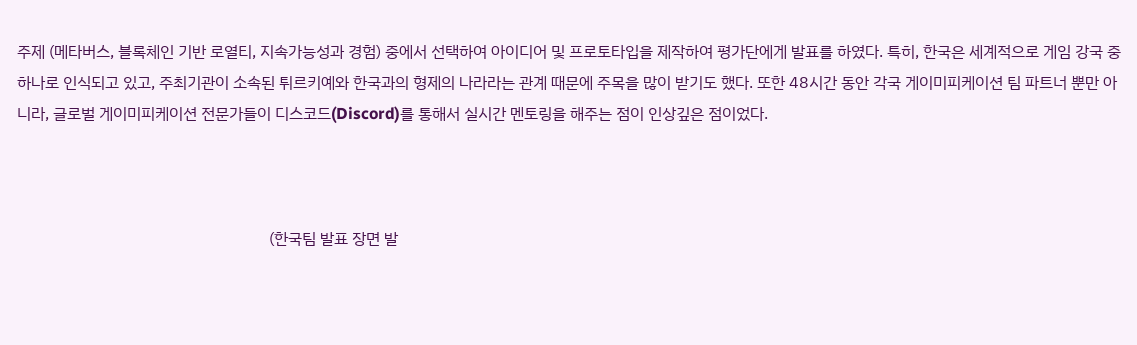주제 (메타버스, 블록체인 기반 로열티, 지속가능성과 경험) 중에서 선택하여 아이디어 및 프로토타입을 제작하여 평가단에게 발표를 하였다. 특히, 한국은 세계적으로 게임 강국 중 하나로 인식되고 있고, 주최기관이 소속된 튀르키예와 한국과의 형제의 나라라는 관계 때문에 주목을 많이 받기도 했다. 또한 48시간 동안 각국 게이미피케이션 팀 파트너 뿐만 아니라, 글로벌 게이미피케이션 전문가들이 디스코드(Discord)를 통해서 실시간 멘토링을 해주는 점이 인상깊은 점이었다.



                                                               (한국팀 발표 장면 발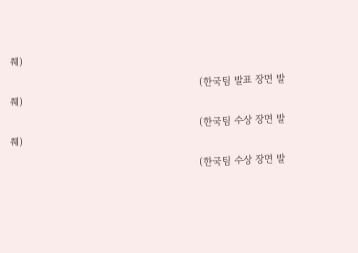췌)
                                                               (한국팀 발표 장면 발췌)
                                                               (한국팀 수상 장면 발췌)
                                                               (한국팀 수상 장면 발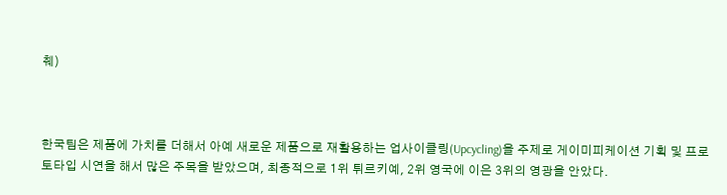췌)



한국팀은 제품에 가치를 더해서 아예 새로운 제품으로 재활용하는 업사이클링(Upcycling)을 주제로 게이미피케이션 기획 및 프로토타입 시연을 해서 많은 주목을 받았으며, 최종적으로 1위 튀르키예, 2위 영국에 이은 3위의 영광을 안았다.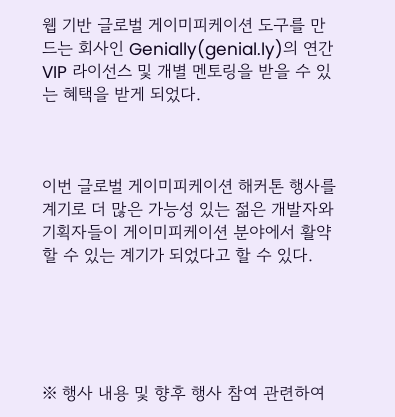웹 기반 글로벌 게이미피케이션 도구를 만드는 회사인 Genially(genial.ly)의 연간 VIP 라이선스 및 개별 멘토링을 받을 수 있는 혜택을 받게 되었다.



이번 글로벌 게이미피케이션 해커톤 행사를 계기로 더 많은 가능성 있는 젊은 개발자와 기획자들이 게이미피케이션 분야에서 활약할 수 있는 계기가 되었다고 할 수 있다.





※ 행사 내용 및 향후 행사 참여 관련하여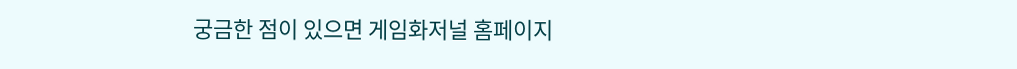궁금한 점이 있으면 게임화저널 홈페이지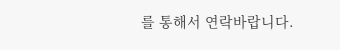를 통해서 연락바랍니다.